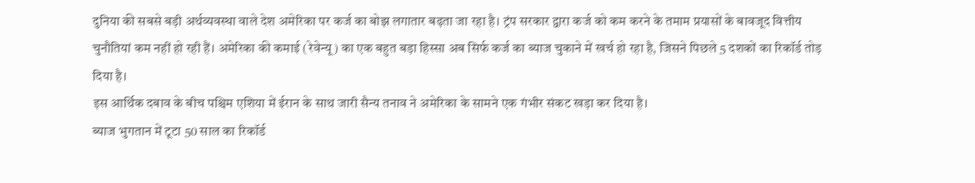दुनिया की सबसे बड़ी अर्थव्यवस्था वाले देश अमेरिका पर कर्ज का बोझ लगातार बढ़ता जा रहा है। ट्रंप सरकार द्वारा कर्ज को कम करने के तमाम प्रयासों के बावजूद वित्तीय चुनौतियां कम नहीं हो रही हैं। अमेरिका की कमाई (रेवेन्यू) का एक बहुत बड़ा हिस्सा अब सिर्फ कर्ज का ब्याज चुकाने में खर्च हो रहा है, जिसने पिछले 5 दशकों का रिकॉर्ड तोड़ दिया है।
इस आर्थिक दबाव के बीच पश्चिम एशिया में ईरान के साथ जारी सैन्य तनाव ने अमेरिका के सामने एक गंभीर संकट खड़ा कर दिया है।
ब्याज भुगतान में टूटा 50 साल का रिकॉर्ड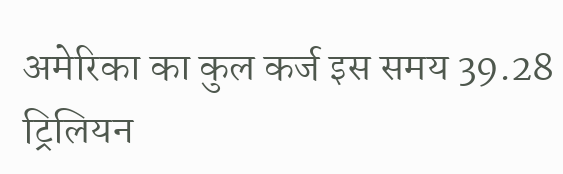अमेरिका का कुल कर्ज इस समय 39.28 ट्रिलियन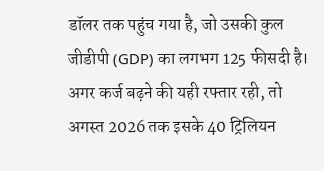डॉलर तक पहुंच गया है, जो उसकी कुल जीडीपी (GDP) का लगभग 125 फीसदी है। अगर कर्ज बढ़ने की यही रफ्तार रही, तो अगस्त 2026 तक इसके 40 ट्रिलियन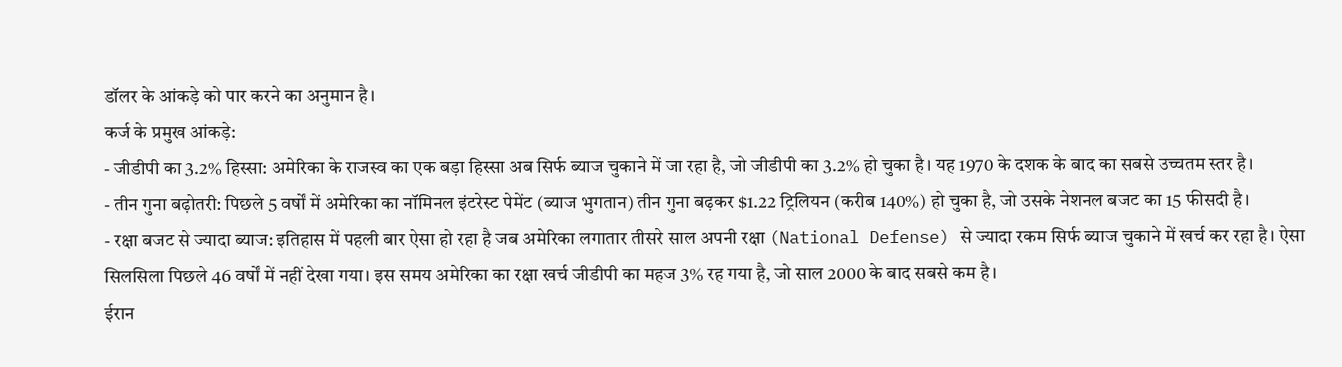डॉलर के आंकड़े को पार करने का अनुमान है।
कर्ज के प्रमुख आंकड़े:
- जीडीपी का 3.2% हिस्सा: अमेरिका के राजस्व का एक बड़ा हिस्सा अब सिर्फ ब्याज चुकाने में जा रहा है, जो जीडीपी का 3.2% हो चुका है। यह 1970 के दशक के बाद का सबसे उच्चतम स्तर है।
- तीन गुना बढ़ोतरी: पिछले 5 वर्षों में अमेरिका का नॉमिनल इंटरेस्ट पेमेंट (ब्याज भुगतान) तीन गुना बढ़कर $1.22 ट्रिलियन (करीब 140%) हो चुका है, जो उसके नेशनल बजट का 15 फीसदी है।
- रक्षा बजट से ज्यादा ब्याज: इतिहास में पहली बार ऐसा हो रहा है जब अमेरिका लगातार तीसरे साल अपनी रक्षा (National Defense) से ज्यादा रकम सिर्फ ब्याज चुकाने में खर्च कर रहा है। ऐसा सिलसिला पिछले 46 वर्षों में नहीं देखा गया। इस समय अमेरिका का रक्षा खर्च जीडीपी का महज 3% रह गया है, जो साल 2000 के बाद सबसे कम है।
ईरान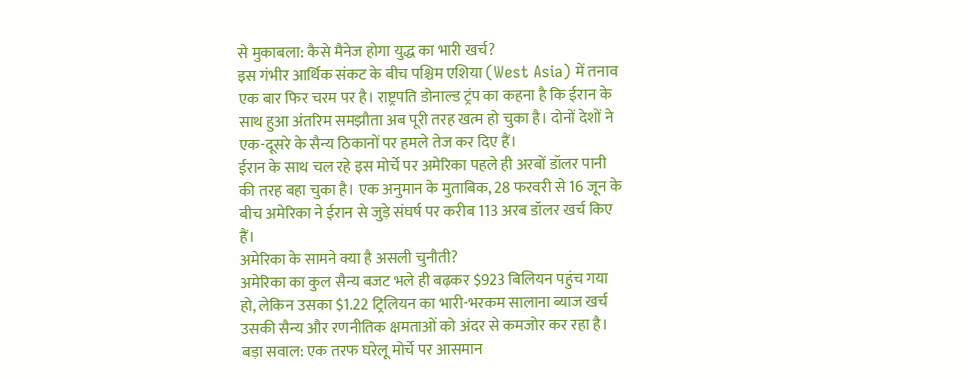से मुकाबला: कैसे मैनेज होगा युद्ध का भारी खर्च?
इस गंभीर आर्थिक संकट के बीच पश्चिम एशिया (West Asia) में तनाव एक बार फिर चरम पर है। राष्ट्रपति डोनाल्ड ट्रंप का कहना है कि ईरान के साथ हुआ अंतरिम समझौता अब पूरी तरह खत्म हो चुका है। दोनों देशों ने एक-दूसरे के सैन्य ठिकानों पर हमले तेज कर दिए हैं।
ईरान के साथ चल रहे इस मोर्चे पर अमेरिका पहले ही अरबों डॉलर पानी की तरह बहा चुका है। एक अनुमान के मुताबिक, 28 फरवरी से 16 जून के बीच अमेरिका ने ईरान से जुड़े संघर्ष पर करीब 113 अरब डॉलर खर्च किए हैं।
अमेरिका के सामने क्या है असली चुनौती?
अमेरिका का कुल सैन्य बजट भले ही बढ़कर $923 बिलियन पहुंच गया हो, लेकिन उसका $1.22 ट्रिलियन का भारी-भरकम सालाना ब्याज खर्च उसकी सैन्य और रणनीतिक क्षमताओं को अंदर से कमजोर कर रहा है।
बड़ा सवाल: एक तरफ घरेलू मोर्चे पर आसमान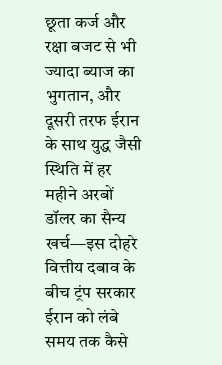छूता कर्ज और रक्षा बजट से भी ज्यादा ब्याज का भुगतान, और दूसरी तरफ ईरान के साथ युद्ध जैसी स्थिति में हर महीने अरबों डॉलर का सैन्य खर्च—इस दोहरे वित्तीय दबाव के बीच ट्रंप सरकार ईरान को लंबे समय तक कैसे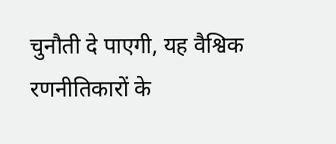चुनौती दे पाएगी, यह वैश्विक रणनीतिकारों के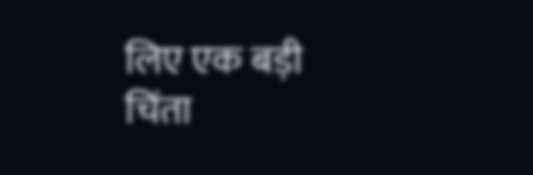लिए एक बड़ी चिंता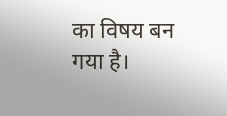का विषय बन गया है।